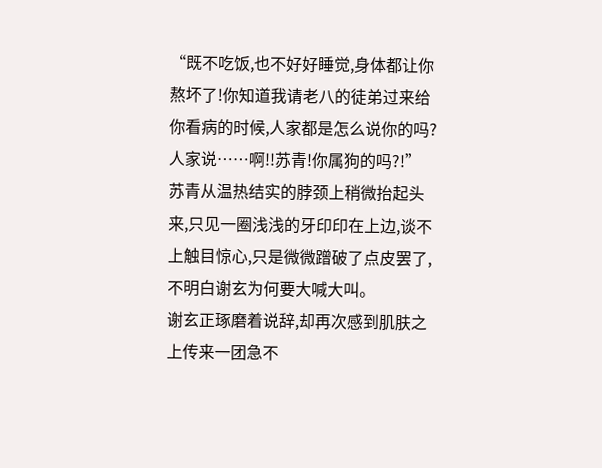“既不吃饭,也不好好睡觉,身体都让你熬坏了!你知道我请老八的徒弟过来给你看病的时候,人家都是怎么说你的吗?人家说……啊!!苏青!你属狗的吗?!”
苏青从温热结实的脖颈上稍微抬起头来,只见一圈浅浅的牙印印在上边,谈不上触目惊心,只是微微蹭破了点皮罢了,不明白谢玄为何要大喊大叫。
谢玄正琢磨着说辞,却再次感到肌肤之上传来一团急不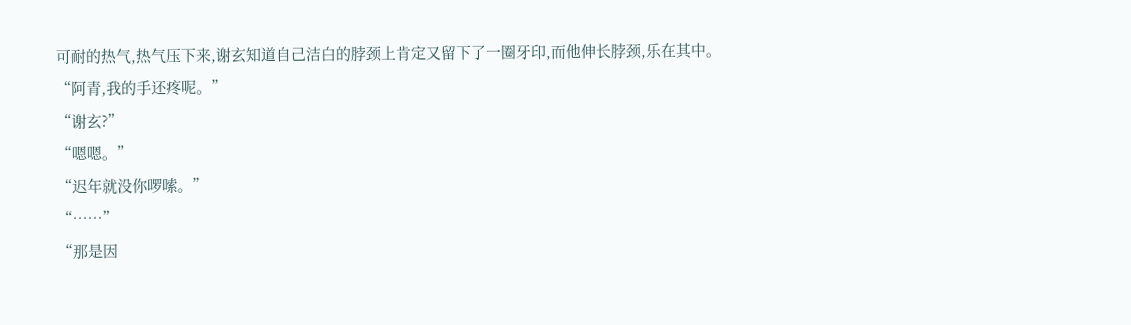可耐的热气,热气压下来,谢玄知道自己洁白的脖颈上肯定又留下了一圈牙印,而他伸长脖颈,乐在其中。
“阿青,我的手还疼呢。”
“谢玄?”
“嗯嗯。”
“迟年就没你啰嗦。”
“……”
“那是因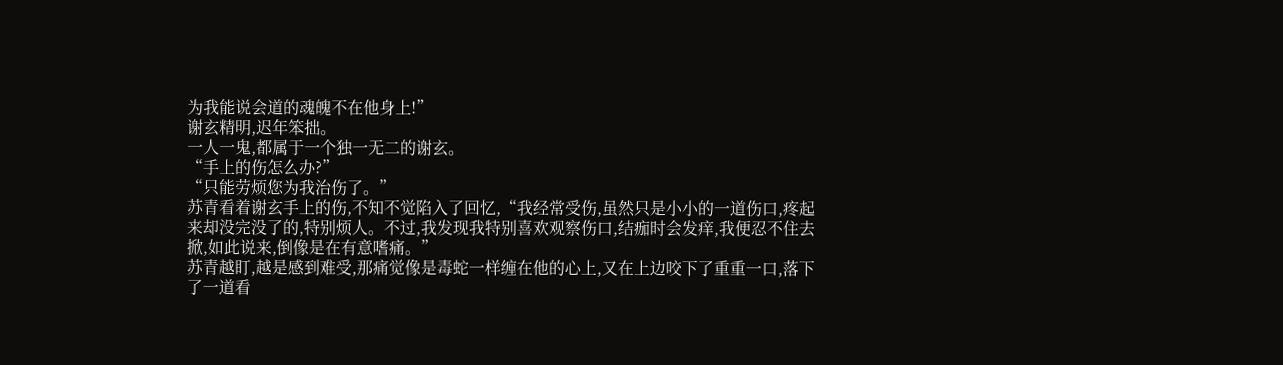为我能说会道的魂魄不在他身上!”
谢玄精明,迟年笨拙。
一人一鬼,都属于一个独一无二的谢玄。
“手上的伤怎么办?”
“只能劳烦您为我治伤了。”
苏青看着谢玄手上的伤,不知不觉陷入了回忆,“我经常受伤,虽然只是小小的一道伤口,疼起来却没完没了的,特别烦人。不过,我发现我特别喜欢观察伤口,结痂时会发痒,我便忍不住去掀,如此说来,倒像是在有意嗜痛。”
苏青越盯,越是感到难受,那痛觉像是毒蛇一样缠在他的心上,又在上边咬下了重重一口,落下了一道看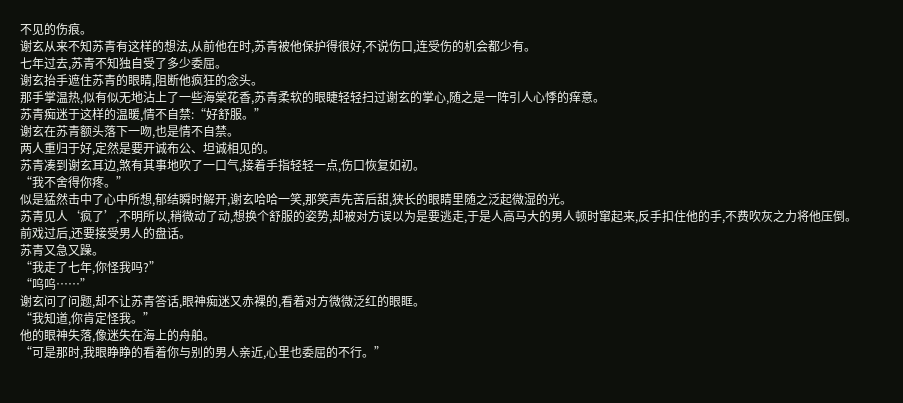不见的伤痕。
谢玄从来不知苏青有这样的想法,从前他在时,苏青被他保护得很好,不说伤口,连受伤的机会都少有。
七年过去,苏青不知独自受了多少委屈。
谢玄抬手遮住苏青的眼睛,阻断他疯狂的念头。
那手掌温热,似有似无地沾上了一些海棠花香,苏青柔软的眼睫轻轻扫过谢玄的掌心,随之是一阵引人心悸的痒意。
苏青痴迷于这样的温暖,情不自禁:“好舒服。”
谢玄在苏青额头落下一吻,也是情不自禁。
两人重归于好,定然是要开诚布公、坦诚相见的。
苏青凑到谢玄耳边,煞有其事地吹了一口气,接着手指轻轻一点,伤口恢复如初。
“我不舍得你疼。”
似是猛然击中了心中所想,郁结瞬时解开,谢玄哈哈一笑,那笑声先苦后甜,狭长的眼睛里随之泛起微湿的光。
苏青见人‘疯了’,不明所以,稍微动了动,想换个舒服的姿势,却被对方误以为是要逃走,于是人高马大的男人顿时窜起来,反手扣住他的手,不费吹灰之力将他压倒。
前戏过后,还要接受男人的盘话。
苏青又急又躁。
“我走了七年,你怪我吗?”
“呜呜……”
谢玄问了问题,却不让苏青答话,眼神痴迷又赤裸的,看着对方微微泛红的眼眶。
“我知道,你肯定怪我。”
他的眼神失落,像迷失在海上的舟舶。
“可是那时,我眼睁睁的看着你与别的男人亲近,心里也委屈的不行。”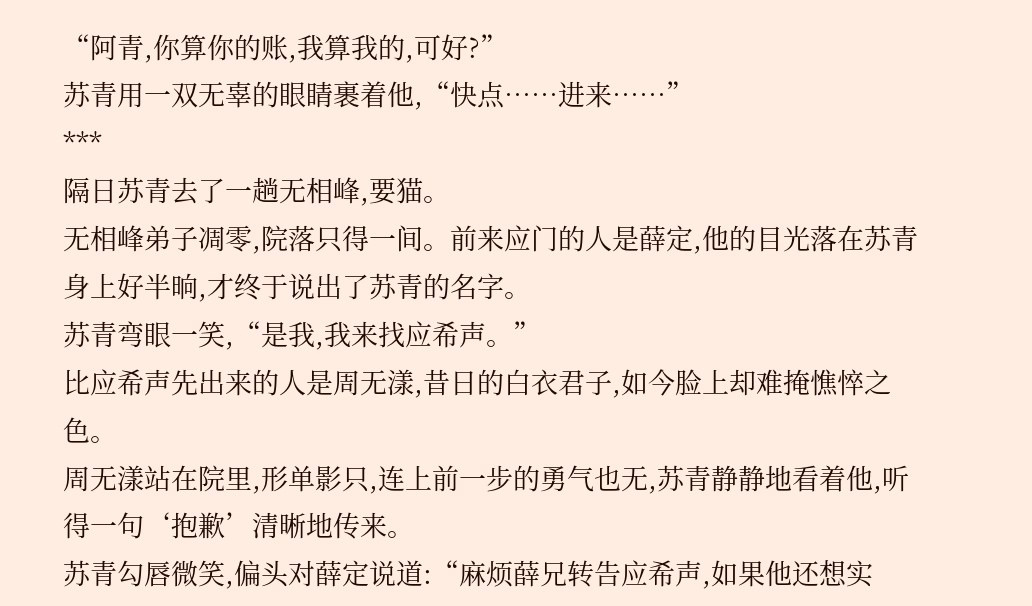“阿青,你算你的账,我算我的,可好?”
苏青用一双无辜的眼睛裹着他,“快点……进来……”
***
隔日苏青去了一趟无相峰,要猫。
无相峰弟子凋零,院落只得一间。前来应门的人是薛定,他的目光落在苏青身上好半晌,才终于说出了苏青的名字。
苏青弯眼一笑,“是我,我来找应希声。”
比应希声先出来的人是周无漾,昔日的白衣君子,如今脸上却难掩憔悴之色。
周无漾站在院里,形单影只,连上前一步的勇气也无,苏青静静地看着他,听得一句‘抱歉’清晰地传来。
苏青勾唇微笑,偏头对薛定说道:“麻烦薛兄转告应希声,如果他还想实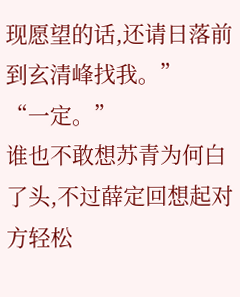现愿望的话,还请日落前到玄清峰找我。”
“一定。”
谁也不敢想苏青为何白了头,不过薛定回想起对方轻松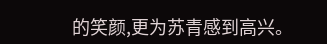的笑颜,更为苏青感到高兴。